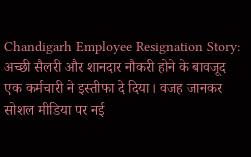Chandigarh Employee Resignation Story: अच्छी सैलरी और शानदार नौकरी होने के बावजूद एक कर्मचारी ने इस्तीफा दे दिया। वजह जानकर सोशल मीडिया पर नई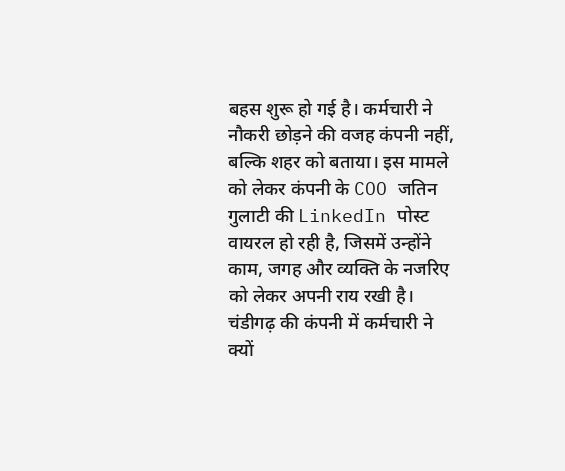बहस शुरू हो गई है। कर्मचारी ने नौकरी छोड़ने की वजह कंपनी नहीं, बल्कि शहर को बताया। इस मामले को लेकर कंपनी के COO जतिन गुलाटी की LinkedIn पोस्ट वायरल हो रही है, जिसमें उन्होंने काम, जगह और व्यक्ति के नजरिए को लेकर अपनी राय रखी है।
चंडीगढ़ की कंपनी में कर्मचारी ने क्यों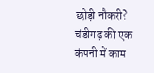छोड़ी नौकरी?
चंडीगढ़ की एक कंपनी में काम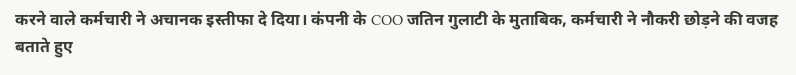करने वाले कर्मचारी ने अचानक इस्तीफा दे दिया। कंपनी के COO जतिन गुलाटी के मुताबिक, कर्मचारी ने नौकरी छोड़ने की वजह बताते हुए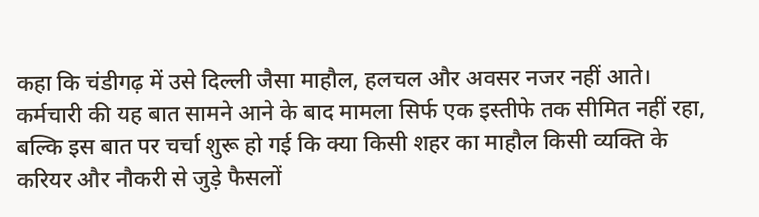कहा कि चंडीगढ़ में उसे दिल्ली जैसा माहौल, हलचल और अवसर नजर नहीं आते।
कर्मचारी की यह बात सामने आने के बाद मामला सिर्फ एक इस्तीफे तक सीमित नहीं रहा, बल्कि इस बात पर चर्चा शुरू हो गई कि क्या किसी शहर का माहौल किसी व्यक्ति के करियर और नौकरी से जुड़े फैसलों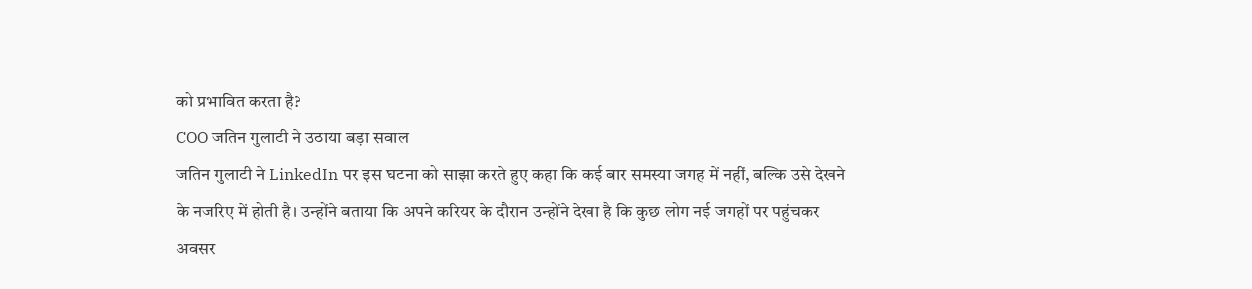को प्रभावित करता है?
COO जतिन गुलाटी ने उठाया बड़ा सवाल
जतिन गुलाटी ने LinkedIn पर इस घटना को साझा करते हुए कहा कि कई बार समस्या जगह में नहीं, बल्कि उसे देखने के नजरिए में होती है। उन्होंने बताया कि अपने करियर के दौरान उन्होंने देखा है कि कुछ लोग नई जगहों पर पहुंचकर अवसर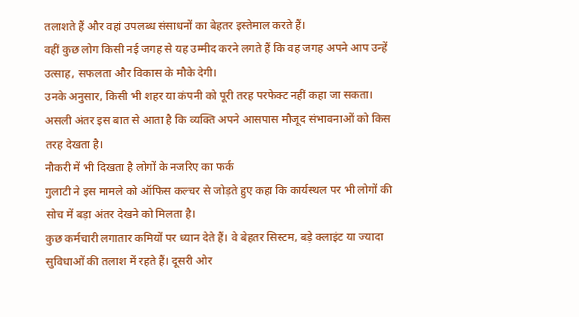तलाशते हैं और वहां उपलब्ध संसाधनों का बेहतर इस्तेमाल करते हैं।
वहीं कुछ लोग किसी नई जगह से यह उम्मीद करने लगते हैं कि वह जगह अपने आप उन्हें उत्साह, सफलता और विकास के मौके देगी।
उनके अनुसार, किसी भी शहर या कंपनी को पूरी तरह परफेक्ट नहीं कहा जा सकता। असली अंतर इस बात से आता है कि व्यक्ति अपने आसपास मौजूद संभावनाओं को किस तरह देखता है।
नौकरी में भी दिखता है लोगों के नजरिए का फर्क
गुलाटी ने इस मामले को ऑफिस कल्चर से जोड़ते हुए कहा कि कार्यस्थल पर भी लोगों की सोच में बड़ा अंतर देखने को मिलता है।
कुछ कर्मचारी लगातार कमियों पर ध्यान देते हैं। वे बेहतर सिस्टम, बड़े क्लाइंट या ज्यादा सुविधाओं की तलाश में रहते हैं। दूसरी ओर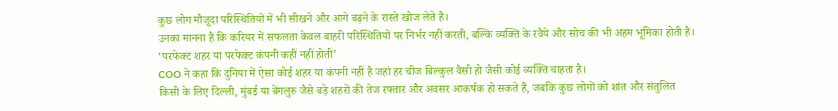कुछ लोग मौजूदा परिस्थितियों में भी सीखने और आगे बढ़ने के रास्ते खोज लेते हैं।
उनका मानना है कि करियर में सफलता केवल बाहरी परिस्थितियों पर निर्भर नहीं करती, बल्कि व्यक्ति के रवैये और सोच की भी अहम भूमिका होती है।
‘परफेक्ट शहर या परफेक्ट कंपनी कहीं नहीं होती’
COO ने कहा कि दुनिया में ऐसा कोई शहर या कंपनी नहीं है जहां हर चीज बिल्कुल वैसी हो जैसी कोई व्यक्ति चाहता है।
किसी के लिए दिल्ली, मुंबई या बेंगलुरु जैसे बड़े शहरों की तेज रफ्तार और अवसर आकर्षक हो सकते हैं, जबकि कुछ लोगों को शांत और संतुलित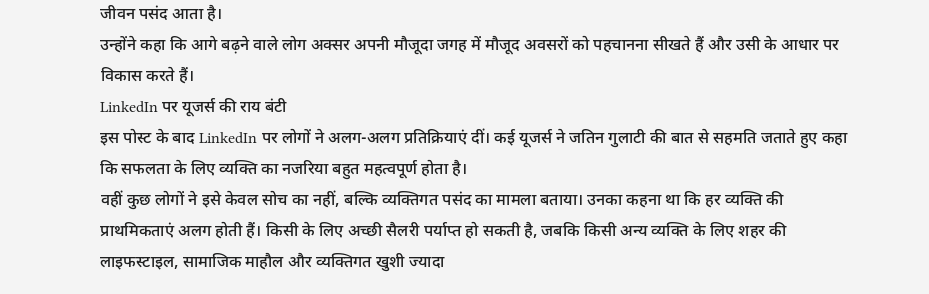जीवन पसंद आता है।
उन्होंने कहा कि आगे बढ़ने वाले लोग अक्सर अपनी मौजूदा जगह में मौजूद अवसरों को पहचानना सीखते हैं और उसी के आधार पर विकास करते हैं।
LinkedIn पर यूजर्स की राय बंटी
इस पोस्ट के बाद LinkedIn पर लोगों ने अलग-अलग प्रतिक्रियाएं दीं। कई यूजर्स ने जतिन गुलाटी की बात से सहमति जताते हुए कहा कि सफलता के लिए व्यक्ति का नजरिया बहुत महत्वपूर्ण होता है।
वहीं कुछ लोगों ने इसे केवल सोच का नहीं, बल्कि व्यक्तिगत पसंद का मामला बताया। उनका कहना था कि हर व्यक्ति की प्राथमिकताएं अलग होती हैं। किसी के लिए अच्छी सैलरी पर्याप्त हो सकती है, जबकि किसी अन्य व्यक्ति के लिए शहर की लाइफस्टाइल, सामाजिक माहौल और व्यक्तिगत खुशी ज्यादा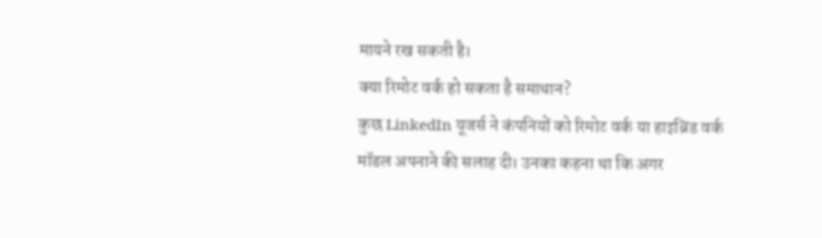मायने रख सकती है।
क्या रिमोट वर्क हो सकता है समाधान?
कुछ LinkedIn यूजर्स ने कंपनियों को रिमोट वर्क या हाइब्रिड वर्क मॉडल अपनाने की सलाह दी। उनका कहना था कि अगर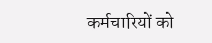कर्मचारियों को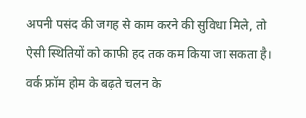अपनी पसंद की जगह से काम करने की सुविधा मिले, तो ऐसी स्थितियों को काफी हद तक कम किया जा सकता है।
वर्क फ्रॉम होम के बढ़ते चलन के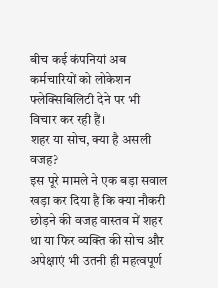बीच कई कंपनियां अब कर्मचारियों को लोकेशन फ्लेक्सिबिलिटी देने पर भी विचार कर रही हैं।
शहर या सोच, क्या है असली वजह?
इस पूरे मामले ने एक बड़ा सवाल खड़ा कर दिया है कि क्या नौकरी छोड़ने की वजह वास्तव में शहर था या फिर व्यक्ति की सोच और अपेक्षाएं भी उतनी ही महत्वपूर्ण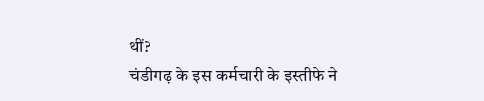थीं?
चंडीगढ़ के इस कर्मचारी के इस्तीफे ने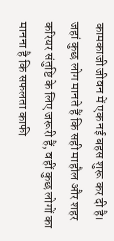कामकाजी जीवन में एक नई बहस शुरू कर दी है। जहां कुछ लोग मानते हैं कि सही माहौल और शहर करियर संतुष्टि के लिए जरूरी हैं, वहीं कुछ लोगों का मानना है कि सफलता काफी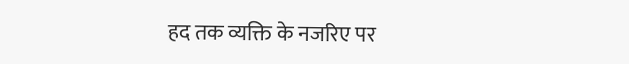हद तक व्यक्ति के नजरिए पर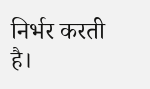निर्भर करती है।